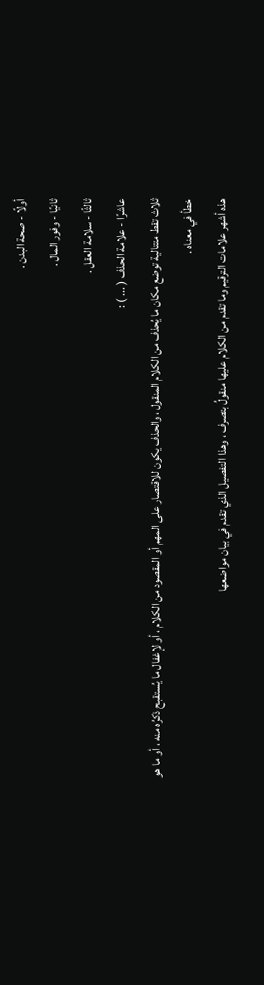أولًا - صحة البدن .
ثانيًا - وفور المال .
ثالثًا - سلامة العقل .
عاشرًا - علامة الحذف ( ... ) :
ثلاث تقط متتالية توضع مكان ما يُحذف من الكلام المنقول ، والحذف يكون للاقتصار على المهم أو المقصود من الكلام ، أو لإغفال ما يُستقبح ذكرُه منه ، أو ما هو خطأ في معناه .
هذه أشهر علامات الترقيم وما تقدم من الكلام عليها منقولُ بتصرف ، وهذا التفصيل الذي تقدم في بيان مواضعها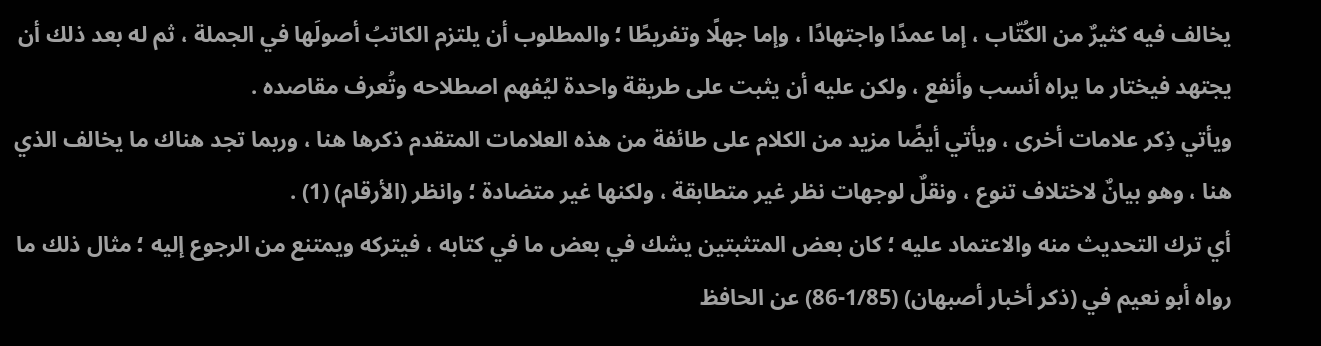يخالف فيه كثيرٌ من الكُتّاب ، إما عمدًا واجتهادًا ، وإما جهلًا وتفريطًا ؛ والمطلوب أن يلتزم الكاتبُ أصولَها في الجملة ، ثم له بعد ذلك أن يجتهد فيختار ما يراه أنسب وأنفع ، ولكن عليه أن يثبت على طريقة واحدة ليُفهم اصطلاحه وتُعرف مقاصده .
ويأتي ذِكر علامات أخرى ، ويأتي أيضًا مزيد من الكلام على طائفة من هذه العلامات المتقدم ذكرها هنا ، وربما تجد هناك ما يخالف الذي هنا ، وهو بيانٌ لاختلاف تنوع ، ونقلٌ لوجهات نظر غير متطابقة ، ولكنها غير متضادة ؛ وانظر (الأرقام) (1) .
أي ترك التحديث منه والاعتماد عليه ؛ كان بعض المتثبتين يشك في بعض ما في كتابه ، فيتركه ويمتنع من الرجوع إليه ؛ مثال ذلك ما رواه أبو نعيم في (ذكر أخبار أصبهان) (1/85-86) عن الحافظ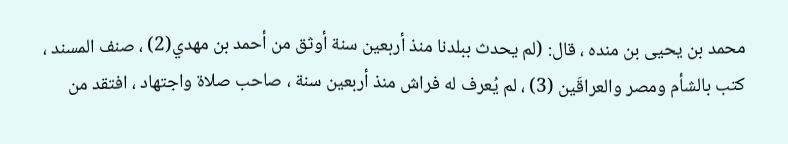محمد بن يحيى بن منده ، قال: (لم يحدث ببلدنا منذ أربعين سنة أوثق من أحمد بن مهدي(2) ، صنف المسند ، كتب بالشأم ومصر والعراقَين (3) ، لم يُعرف له فراش منذ أربعين سنة ، صاحب صلاة واجتهاد ، افتقد من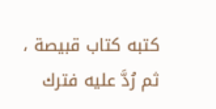كتبه كتاب قبيصة ، ثم رُدَّ عليه فترك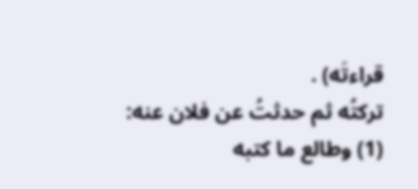قراءتَه) .
تركتُه ثم حدثتُ عن فلان عنه:
(1) وطالع ما كتبه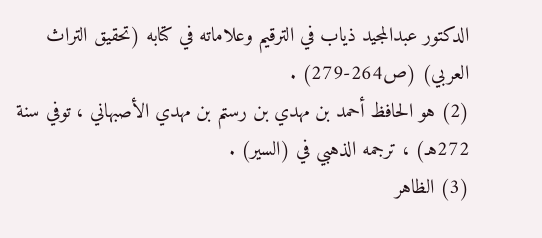الدكتور عبدالمجيد ذياب في الترقيم وعلاماته في كتابه (تحقيق التراث العربي) (ص264-279) .
(2) هو الحافظ أحمد بن مهدي بن رستم بن مهدي الأصبهاني ، توفي سنة 272هـ) ، ترجمه الذهبي في (السير) .
(3) الظاهر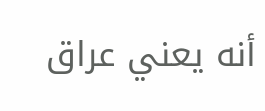أنه يعني عراق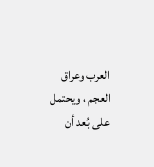العرب وعراق العجم ، ويحتمل على بُعد أن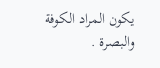يكون المراد الكوفة والبصرة .